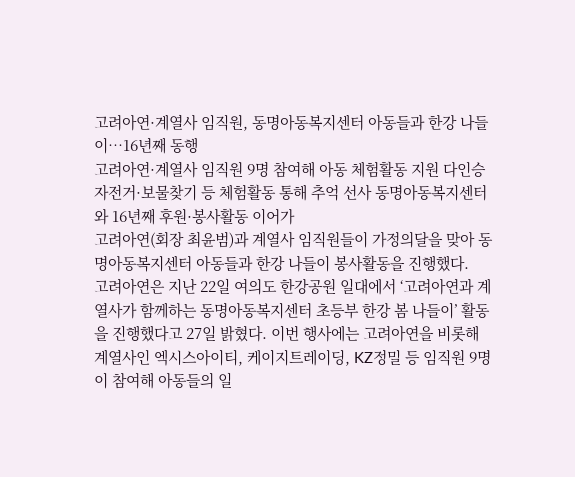고려아연·계열사 임직원, 동명아동복지센터 아동들과 한강 나들이…16년째 동행
고려아연·계열사 임직원 9명 참여해 아동 체험활동 지원 다인승 자전거·보물찾기 등 체험활동 통해 추억 선사 동명아동복지센터와 16년째 후원·봉사활동 이어가
고려아연(회장 최윤범)과 계열사 임직원들이 가정의달을 맞아 동명아동복지센터 아동들과 한강 나들이 봉사활동을 진행했다.
고려아연은 지난 22일 여의도 한강공원 일대에서 ‘고려아연과 계열사가 함께하는 동명아동복지센터 초등부 한강 봄 나들이’ 활동을 진행했다고 27일 밝혔다. 이번 행사에는 고려아연을 비롯해 계열사인 엑시스아이티, 케이지트레이딩, KZ정밀 등 임직원 9명이 참여해 아동들의 일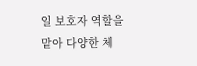일 보호자 역할을 맡아 다양한 체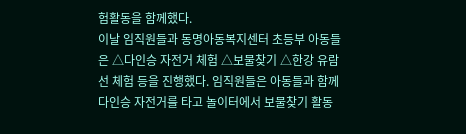험활동을 함께했다.
이날 임직원들과 동명아동복지센터 초등부 아동들은 △다인승 자전거 체험 △보물찾기 △한강 유람선 체험 등을 진행했다. 임직원들은 아동들과 함께 다인승 자전거를 타고 놀이터에서 보물찾기 활동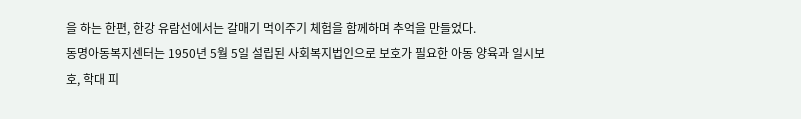을 하는 한편, 한강 유람선에서는 갈매기 먹이주기 체험을 함께하며 추억을 만들었다.
동명아동복지센터는 1950년 5월 5일 설립된 사회복지법인으로 보호가 필요한 아동 양육과 일시보호, 학대 피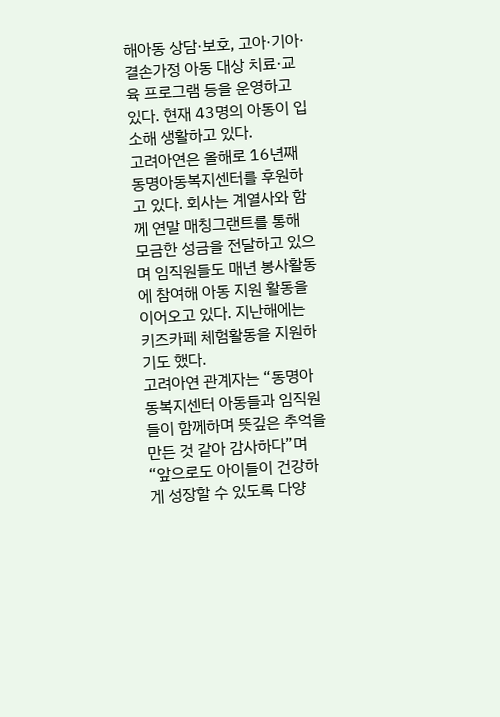해아동 상담·보호, 고아·기아·결손가정 아동 대상 치료·교육 프로그램 등을 운영하고 있다. 현재 43명의 아동이 입소해 생활하고 있다.
고려아연은 올해로 16년째 동명아동복지센터를 후원하고 있다. 회사는 계열사와 함께 연말 매칭그랜트를 통해 모금한 성금을 전달하고 있으며 임직원들도 매년 봉사활동에 참여해 아동 지원 활동을 이어오고 있다. 지난해에는 키즈카페 체험활동을 지원하기도 했다.
고려아연 관계자는 “동명아동복지센터 아동들과 임직원들이 함께하며 뜻깊은 추억을 만든 것 같아 감사하다”며 “앞으로도 아이들이 건강하게 성장할 수 있도록 다양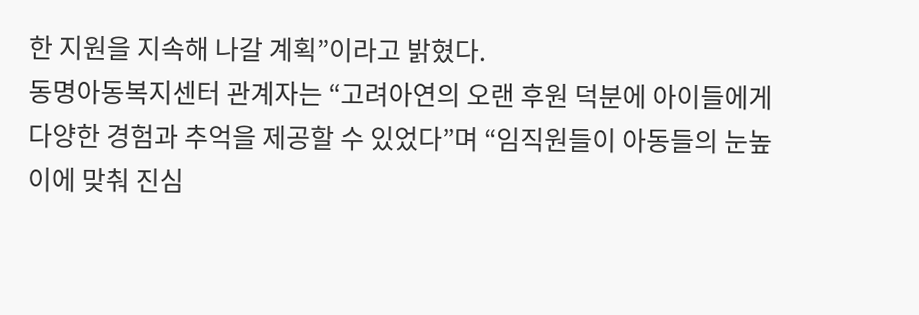한 지원을 지속해 나갈 계획”이라고 밝혔다.
동명아동복지센터 관계자는 “고려아연의 오랜 후원 덕분에 아이들에게 다양한 경험과 추억을 제공할 수 있었다”며 “임직원들이 아동들의 눈높이에 맞춰 진심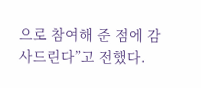으로 참여해 준 점에 감사드린다”고 전했다.